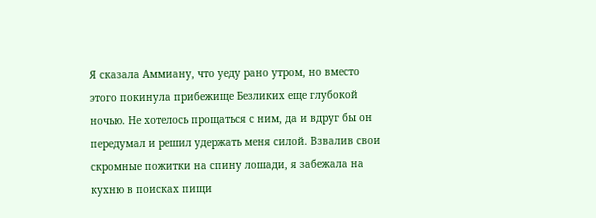Я сказала Аммиану, что уеду рано утром, но вместо этого покинула прибежище Безликих еще глубокой ночью. Не хотелось прощаться с ним, да и вдруг бы он передумал и решил удержать меня силой. Взвалив свои скромные пожитки на спину лошади, я забежала на кухню в поисках пищи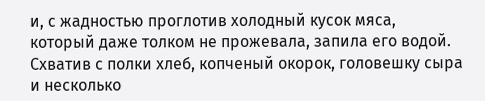и, с жадностью проглотив холодный кусок мяса, который даже толком не прожевала, запила его водой. Схватив с полки хлеб, копченый окорок, головешку сыра и несколько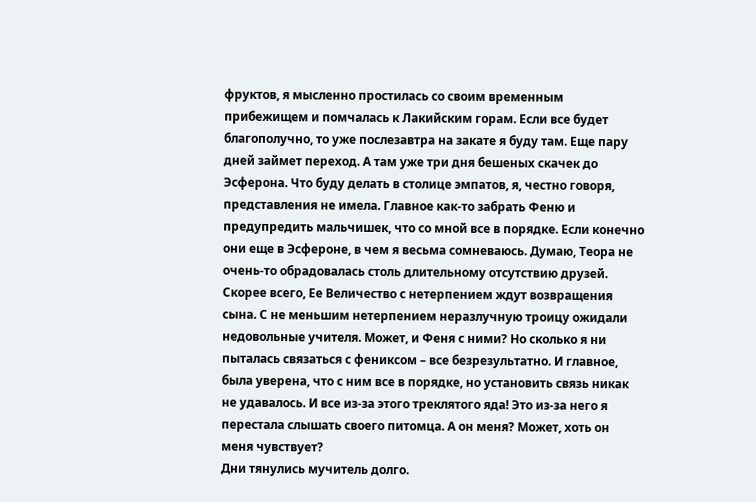фруктов, я мысленно простилась со своим временным прибежищем и помчалась к Лакийским горам. Если все будет благополучно, то уже послезавтра на закате я буду там. Еще пару дней займет переход. А там уже три дня бешеных скачек до Эсферона. Что буду делать в столице эмпатов, я, честно говоря, представления не имела. Главное как-то забрать Феню и предупредить мальчишек, что со мной все в порядке. Если конечно они еще в Эсфероне, в чем я весьма сомневаюсь. Думаю, Теора не очень-то обрадовалась столь длительному отсутствию друзей. Скорее всего, Ее Величество с нетерпением ждут возвращения сына. С не меньшим нетерпением неразлучную троицу ожидали недовольные учителя. Может, и Феня с ними? Но сколько я ни пыталась связаться с фениксом – все безрезультатно. И главное, была уверена, что с ним все в порядке, но установить связь никак не удавалось. И все из-за этого треклятого яда! Это из-за него я перестала слышать своего питомца. А он меня? Может, хоть он меня чувствует?
Дни тянулись мучитель долго.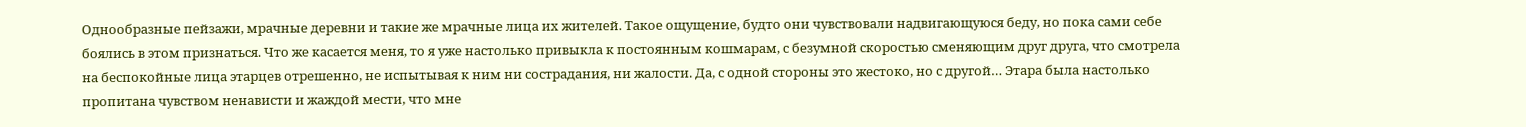Однообразные пейзажи, мрачные деревни и такие же мрачные лица их жителей. Такое ощущение, будто они чувствовали надвигающуюся беду, но пока сами себе боялись в этом признаться. Что же касается меня, то я уже настолько привыкла к постоянным кошмарам, с безумной скоростью сменяющим друг друга, что смотрела на беспокойные лица этарцев отрешенно, не испытывая к ним ни сострадания, ни жалости. Да, с одной стороны это жестоко, но с другой… Этара была настолько пропитана чувством ненависти и жаждой мести, что мне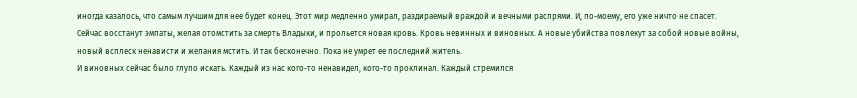иногда казалось, что самым лучшим для нее будет конец. Этот мир медленно умирал, раздираемый враждой и вечными распрями. И, по-моему, его уже ничто не спасет.
Сейчас восстанут эмпаты, желая отомстить за смерть Владыки, и прольется новая кровь. Кровь невинных и виновных. А новые убийства повлекут за собой новые войны, новый всплеск ненависти и желания мстить. И так бесконечно. Пока не умрет ее последний житель.
И виновных сейчас было глупо искать. Каждый из нас кого-то ненавидел, кого-то проклинал. Каждый стремился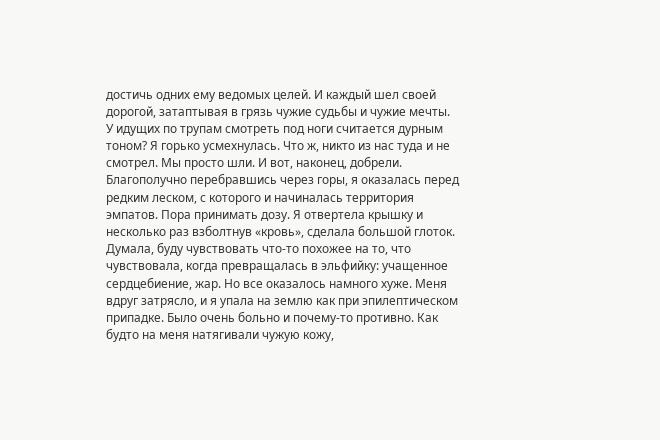достичь одних ему ведомых целей. И каждый шел своей дорогой, затаптывая в грязь чужие судьбы и чужие мечты. У идущих по трупам смотреть под ноги считается дурным тоном? Я горько усмехнулась. Что ж, никто из нас туда и не смотрел. Мы просто шли. И вот, наконец, добрели.
Благополучно перебравшись через горы, я оказалась перед редким леском, с которого и начиналась территория эмпатов. Пора принимать дозу. Я отвертела крышку и несколько раз взболтнув «кровь», сделала большой глоток. Думала, буду чувствовать что-то похожее на то, что чувствовала, когда превращалась в эльфийку: учащенное сердцебиение, жар. Но все оказалось намного хуже. Меня вдруг затрясло, и я упала на землю как при эпилептическом припадке. Было очень больно и почему-то противно. Как будто на меня натягивали чужую кожу,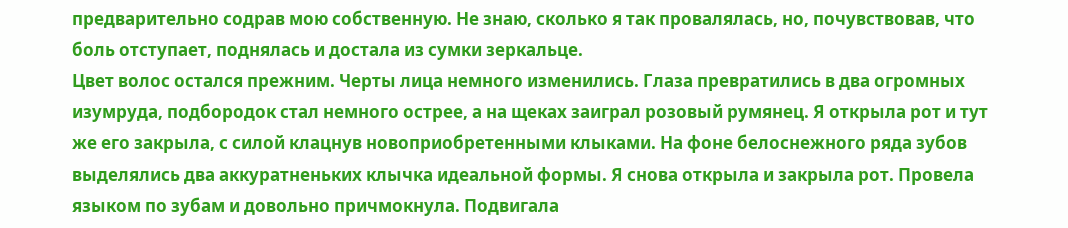предварительно содрав мою собственную. Не знаю, сколько я так провалялась, но, почувствовав, что боль отступает, поднялась и достала из сумки зеркальце.
Цвет волос остался прежним. Черты лица немного изменились. Глаза превратились в два огромных изумруда, подбородок стал немного острее, а на щеках заиграл розовый румянец. Я открыла рот и тут же его закрыла, с силой клацнув новоприобретенными клыками. На фоне белоснежного ряда зубов выделялись два аккуратненьких клычка идеальной формы. Я снова открыла и закрыла рот. Провела языком по зубам и довольно причмокнула. Подвигала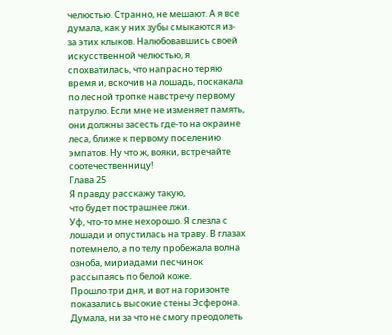челюстью. Странно, не мешают. А я все думала, как у них зубы смыкаются из-за этих клыков. Налюбовавшись своей искусственной челюстью, я спохватилась, что напрасно теряю время и, вскочив на лошадь, поскакала по лесной тропке навстречу первому патрулю. Если мне не изменяет память, они должны засесть где-то на окраине леса, ближе к первому поселению эмпатов. Ну что ж, вояки, встречайте соотечественницу!
Глава 25
Я правду расскажу такую,
что будет пострашнее лжи.
Уф, что-то мне нехорошо. Я слезла с лошади и опустилась на траву. В глазах потемнело, а по телу пробежала волна озноба, мириадами песчинок рассыпаясь по белой коже.
Прошло три дня, и вот на горизонте показались высокие стены Эсферона. Думала, ни за что не смогу преодолеть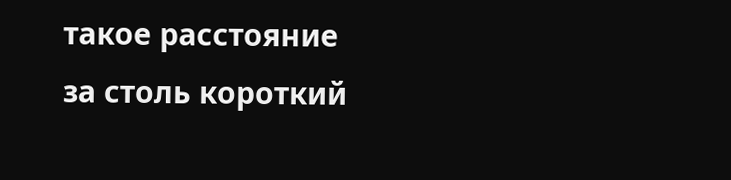такое расстояние за столь короткий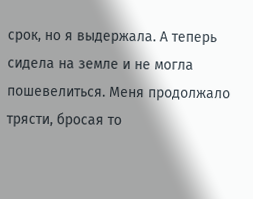срок, но я выдержала. А теперь сидела на земле и не могла пошевелиться. Меня продолжало трясти, бросая то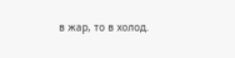в жар, то в холод.